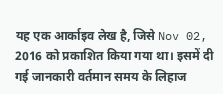यह एक आर्काइव लेख है, जिसे Nov 02, 2016 को प्रकाशित किया गया था। इसमें दी गई जानकारी वर्तमान समय के लिहाज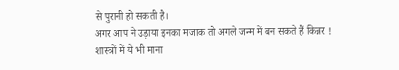से पुरानी हो सकती है।
अगर आप ने उड़ाया इनका मजाक तो अगले जन्म में बन सकते हैं किन्नर !
शास्त्रों में ये भी माना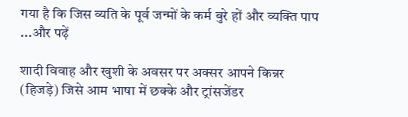गया है कि जिस व्यति के पूर्व जन्मों के कर्म बुरे हों और व्यक्ति पाप ...और पढ़ें

शादी विवाह और खुशी के अवसर पर अक्सर आपने किन्नर (हिजड़े) जिसे आम भाषा में छक्के और ट्रांसजेंडर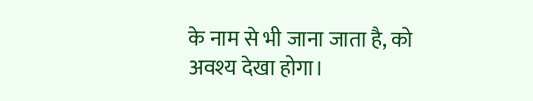के नाम से भी जाना जाता है, को अवश्य देखा होगा।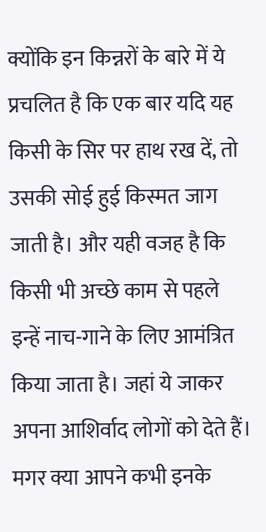क्योंकि इन किन्नरों के बारे में ये प्रचलित है कि एक बार यदि यह किसी के सिर पर हाथ रख दें, तो उसकी सोई हुई किस्मत जाग जाती है। और यही वजह है कि किसी भी अच्छे काम से पहले इन्हें नाच-गाने के लिए आमंत्रित किया जाता है। जहां ये जाकर अपना आशिर्वाद लोगों को देते हैं।
मगर क्या आपने कभी इनके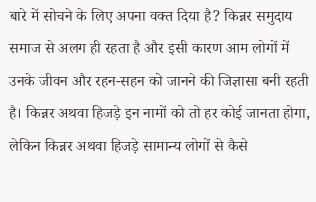बारे में सोचने के लिए अपना वक्त दिया है? किन्नर समुदाय समाज से अलग ही रहता है और इसी कारण आम लोगों में उनके जीवन और रहन-सहन को जानने की जिज्ञासा बनी रहती है। किन्नर अथवा हिजड़े इन नामों को तो हर कोई जानता होगा, लेकिन किन्नर अथवा हिजड़े सामान्य लोगों से कैसे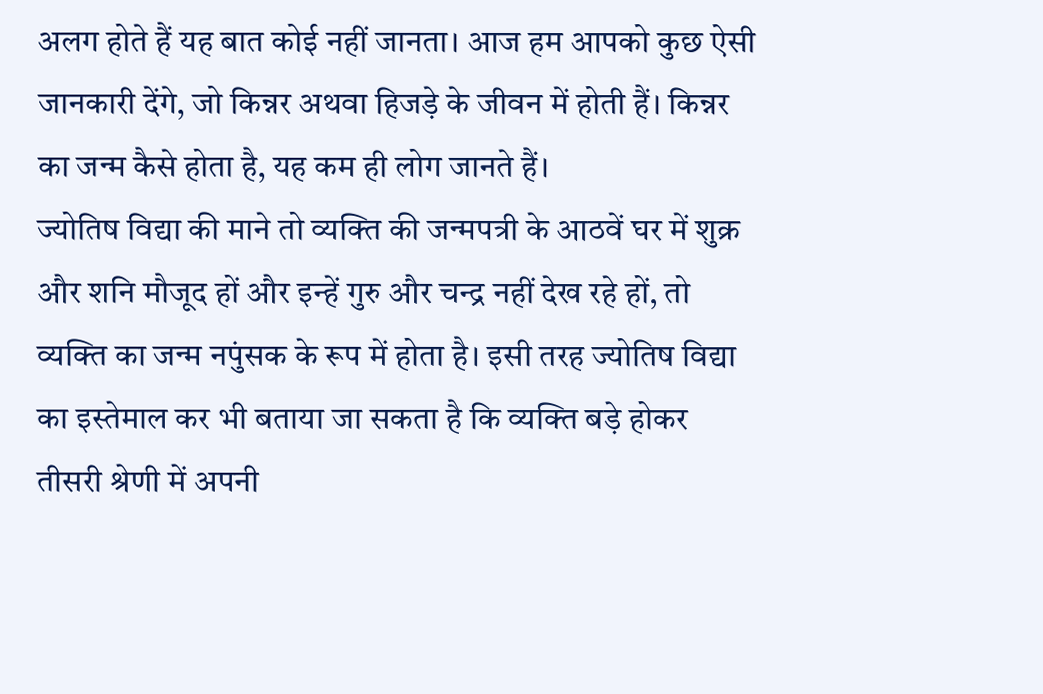अलग होते हैं यह बात कोई नहीं जानता। आज हम आपको कुछ ऐसी जानकारी देंगे, जो किन्नर अथवा हिजड़े के जीवन में होती हैं। किन्नर का जन्म कैसे होता है, यह कम ही लोग जानते हैं।
ज्योतिष विद्या की माने तो व्यक्ति की जन्मपत्री के आठवें घर में शुक्र और शनि मौजूद हों और इन्हें गुरु और चन्द्र नहीं देख रहे हों, तो व्यक्ति का जन्म नपुंसक के रूप में होता है। इसी तरह ज्योतिष विद्या का इस्तेमाल कर भी बताया जा सकता है कि व्यक्ति बड़े होकर तीसरी श्रेणी में अपनी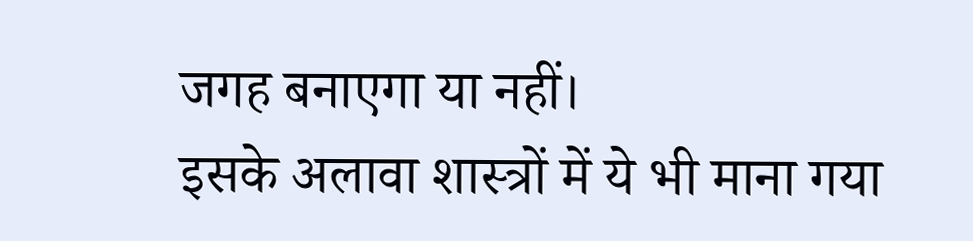जगह बनाएगा या नहीं।
इसके अलावा शास्त्रों में ये भी माना गया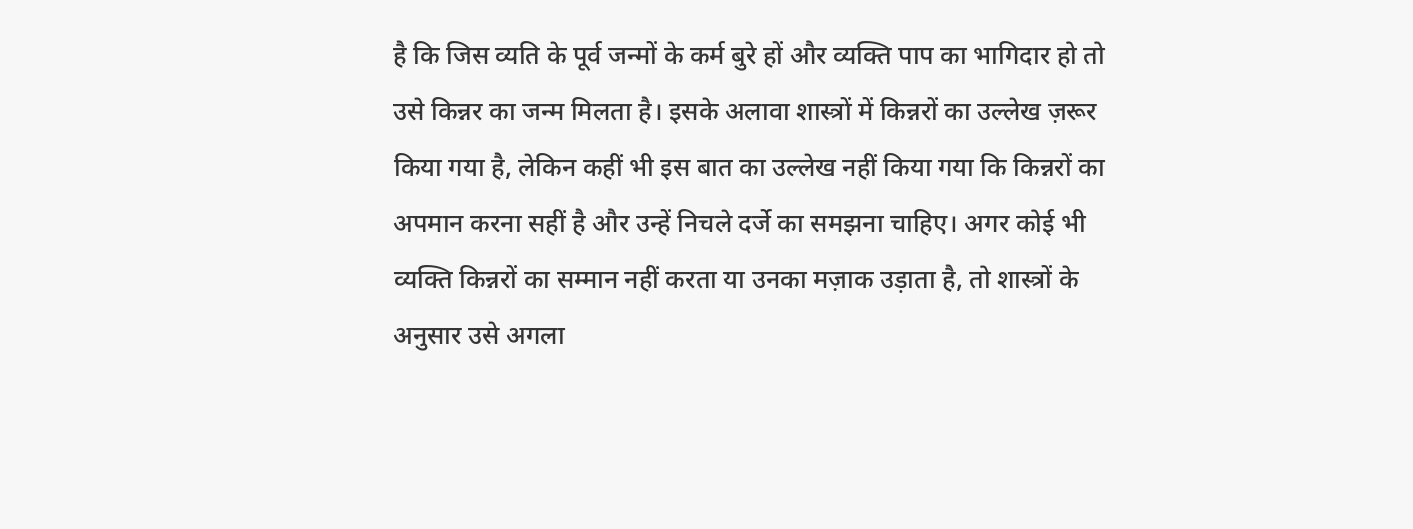है कि जिस व्यति के पूर्व जन्मों के कर्म बुरे हों और व्यक्ति पाप का भागिदार हो तो उसे किन्नर का जन्म मिलता है। इसके अलावा शास्त्रों में किन्नरों का उल्लेख ज़रूर किया गया है, लेकिन कहीं भी इस बात का उल्लेख नहीं किया गया कि किन्नरों का अपमान करना सहीं है और उन्हें निचले दर्जे का समझना चाहिए। अगर कोई भी व्यक्ति किन्नरों का सम्मान नहीं करता या उनका मज़ाक उड़ाता है, तो शास्त्रों के अनुसार उसे अगला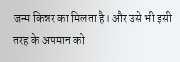जन्म किन्नर का मिलता है। और उसे भी इसी तरह के अपमान को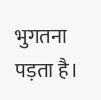भुगतना पड़ता है।